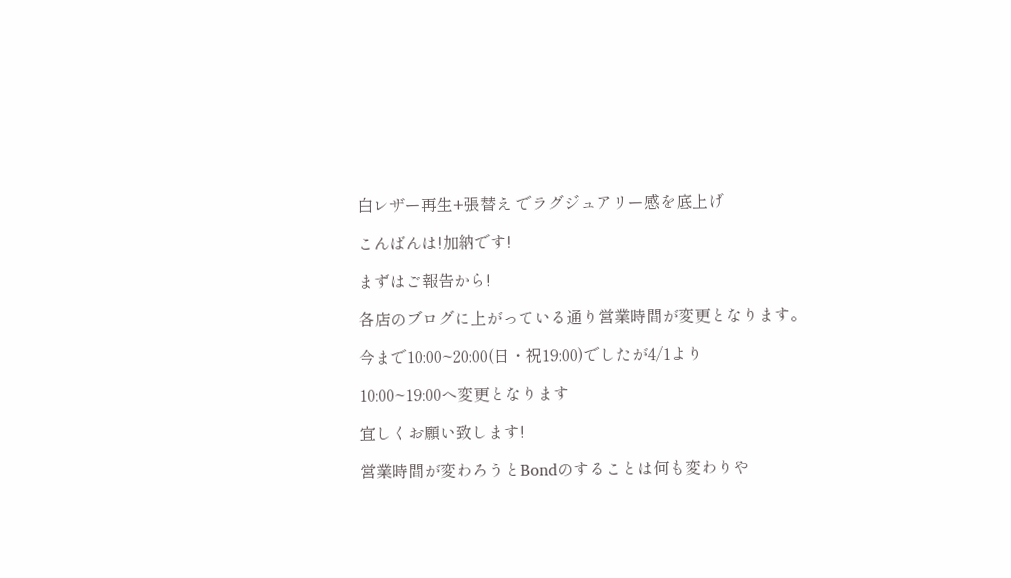白レザー再生+張替え でラグジュアリー感を底上げ

こんばんは!加納です!

まずはご報告から!

各店のブログに上がっている通り営業時間が変更となります。

今まで10:00~20:00(日・祝19:00)でしたが4/1より

10:00~19:00へ変更となります

宜しくお願い致します!

営業時間が変わろうとBondのすることは何も変わりや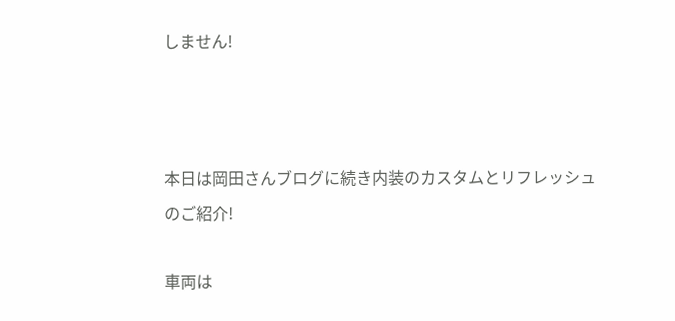しません!



本日は岡田さんブログに続き内装のカスタムとリフレッシュのご紹介!

車両は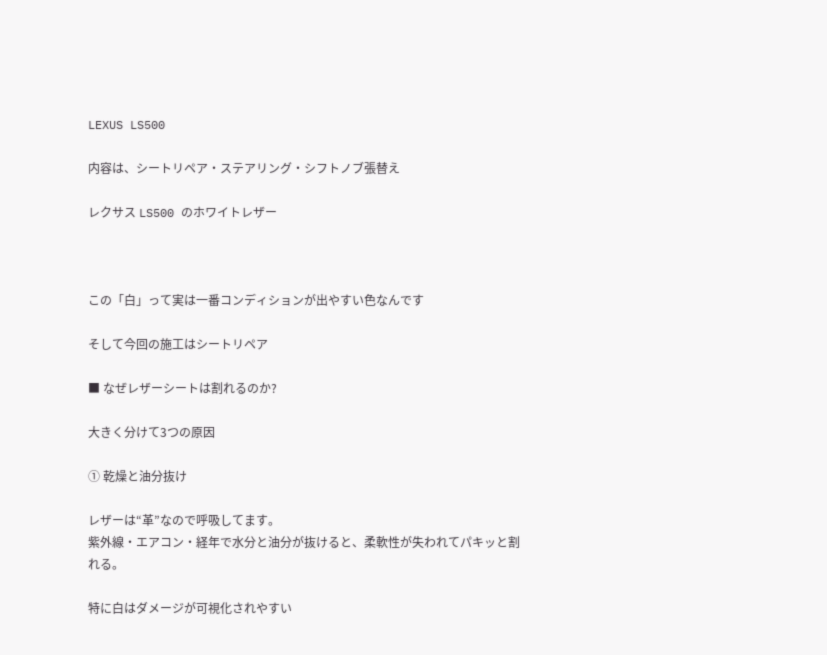LEXUS LS500

内容は、シートリペア・ステアリング・シフトノブ張替え

レクサス LS500 のホワイトレザー



この「白」って実は一番コンディションが出やすい色なんです

そして今回の施工はシートリペア

■ なぜレザーシートは割れるのか?

大きく分けて3つの原因

① 乾燥と油分抜け

レザーは“革”なので呼吸してます。
紫外線・エアコン・経年で水分と油分が抜けると、柔軟性が失われてパキッと割れる。

特に白はダメージが可視化されやすい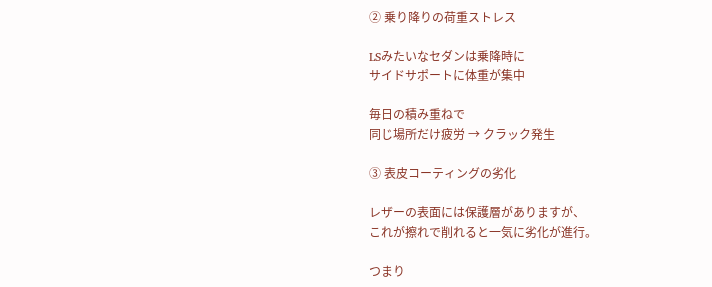② 乗り降りの荷重ストレス

LSみたいなセダンは乗降時に
サイドサポートに体重が集中

毎日の積み重ねで
同じ場所だけ疲労 → クラック発生

③ 表皮コーティングの劣化

レザーの表面には保護層がありますが、
これが擦れで削れると一気に劣化が進行。

つまり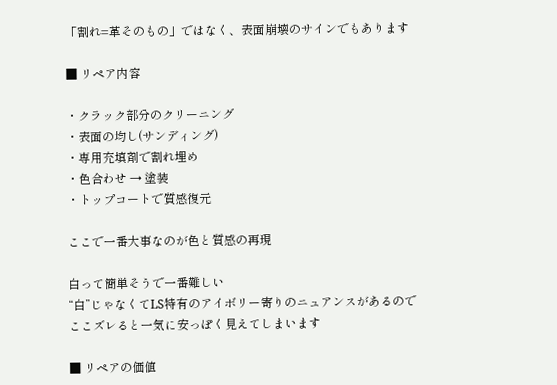「割れ=革そのもの」ではなく、表面崩壊のサインでもあります

■ リペア内容

・クラック部分のクリーニング
・表面の均し(サンディング)
・専用充填剤で割れ埋め
・色合わせ → 塗装
・トップコートで質感復元

ここで一番大事なのが色と質感の再現

白って簡単そうで一番難しい
“白”じゃなくてLS特有のアイボリー寄りのニュアンスがあるので
ここズレると一気に安っぽく見えてしまいます

■ リペアの価値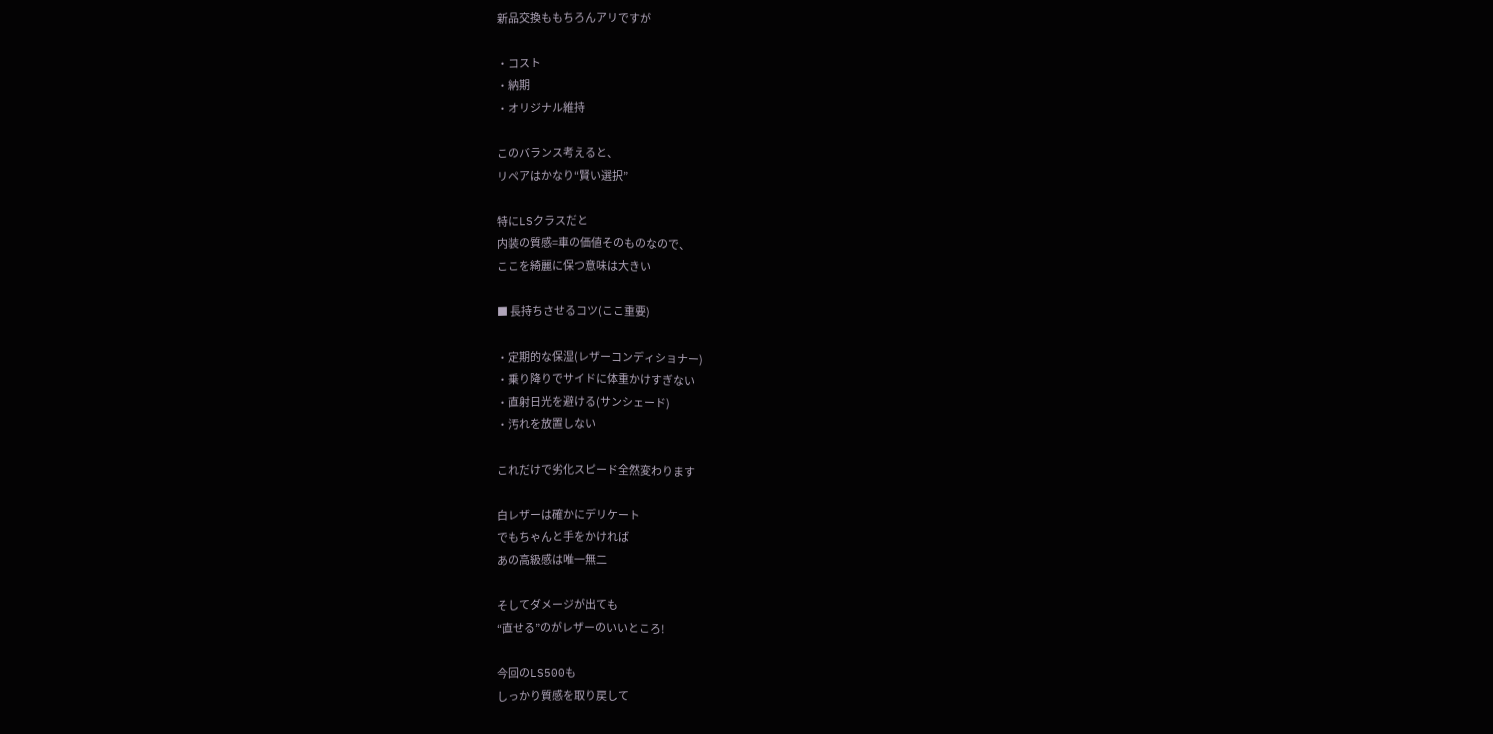新品交換ももちろんアリですが

・コスト
・納期
・オリジナル維持

このバランス考えると、
リペアはかなり“賢い選択”

特にLSクラスだと
内装の質感=車の価値そのものなので、
ここを綺麗に保つ意味は大きい

■ 長持ちさせるコツ(ここ重要)

・定期的な保湿(レザーコンディショナー)
・乗り降りでサイドに体重かけすぎない
・直射日光を避ける(サンシェード)
・汚れを放置しない

これだけで劣化スピード全然変わります

白レザーは確かにデリケート
でもちゃんと手をかければ
あの高級感は唯一無二

そしてダメージが出ても
“直せる”のがレザーのいいところ!

今回のLS500も
しっかり質感を取り戻して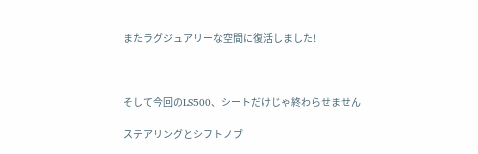またラグジュアリーな空間に復活しました!



そして今回のLS500、シートだけじゃ終わらせません

ステアリングとシフトノブ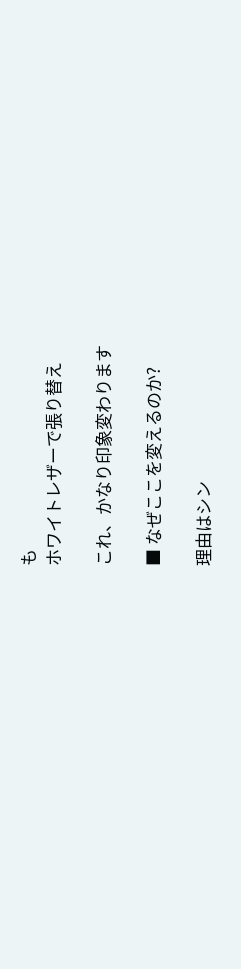も
ホワイトレザーで張り替え

これ、かなり印象変わります

■ なぜここを変えるのか?

理由はシン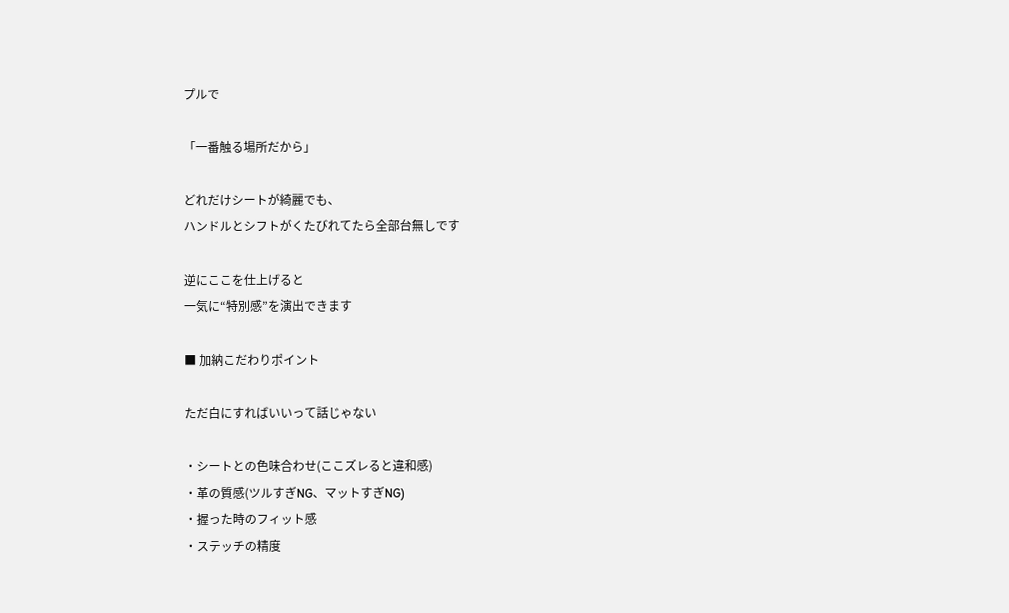プルで

「一番触る場所だから」

どれだけシートが綺麗でも、
ハンドルとシフトがくたびれてたら全部台無しです

逆にここを仕上げると
一気に“特別感”を演出できます

■ 加納こだわりポイント

ただ白にすればいいって話じゃない

・シートとの色味合わせ(ここズレると違和感)
・革の質感(ツルすぎNG、マットすぎNG)
・握った時のフィット感
・ステッチの精度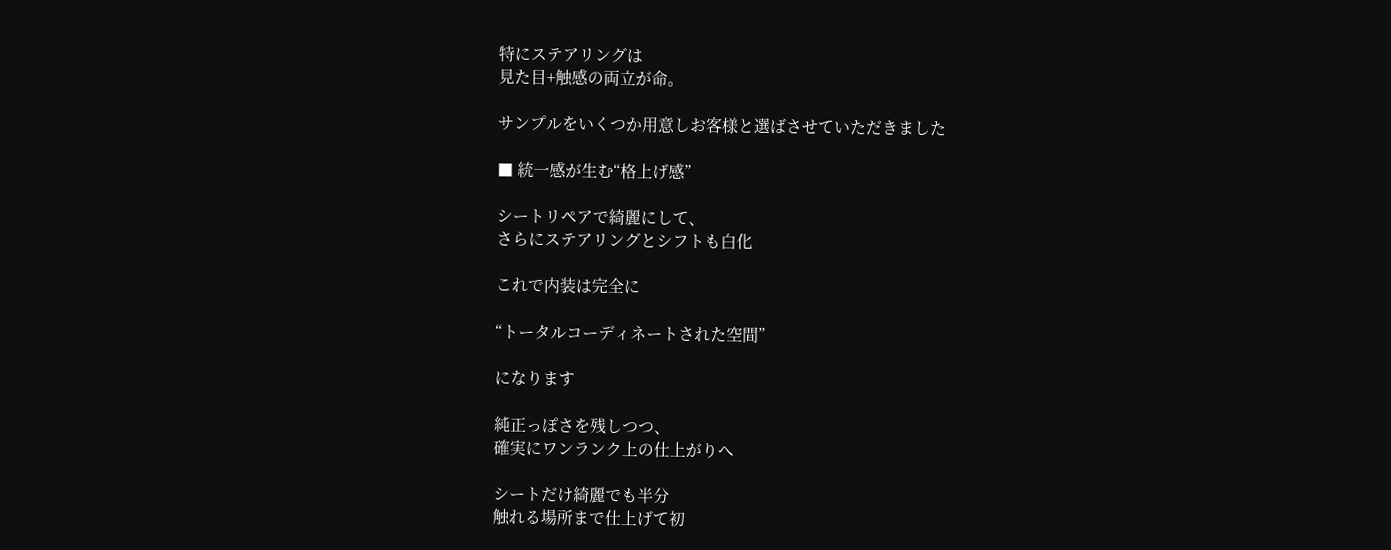特にステアリングは
見た目+触感の両立が命。

サンプルをいくつか用意しお客様と選ばさせていただきました

■ 統一感が生む“格上げ感”

シートリペアで綺麗にして、
さらにステアリングとシフトも白化

これで内装は完全に

“トータルコーディネートされた空間”

になります

純正っぽさを残しつつ、
確実にワンランク上の仕上がりへ

シートだけ綺麗でも半分
触れる場所まで仕上げて初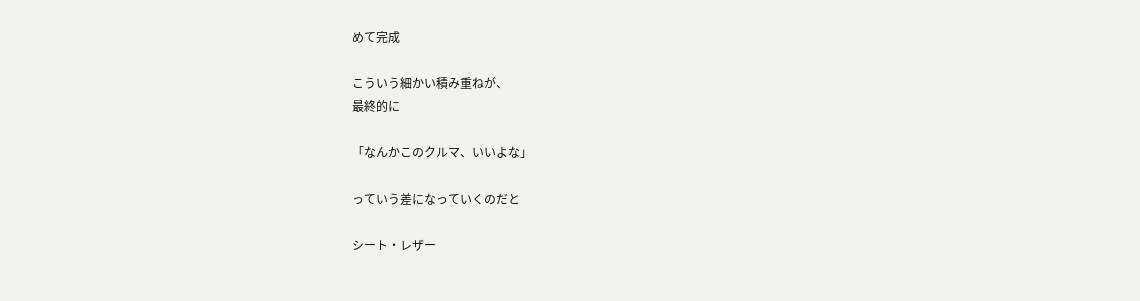めて完成

こういう細かい積み重ねが、
最終的に

「なんかこのクルマ、いいよな」

っていう差になっていくのだと

シート・レザー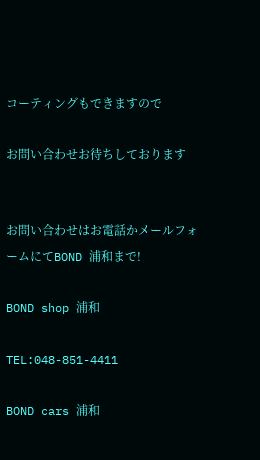コーティングもできますので

お問い合わせお待ちしております


お問い合わせはお電話かメールフォームにてBOND 浦和まで!

BOND shop 浦和

TEL:048-851-4411

BOND cars 浦和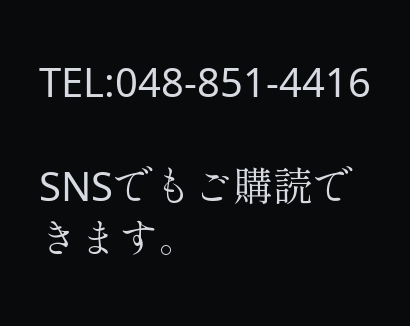TEL:048-851-4416

SNSでもご購読できます。